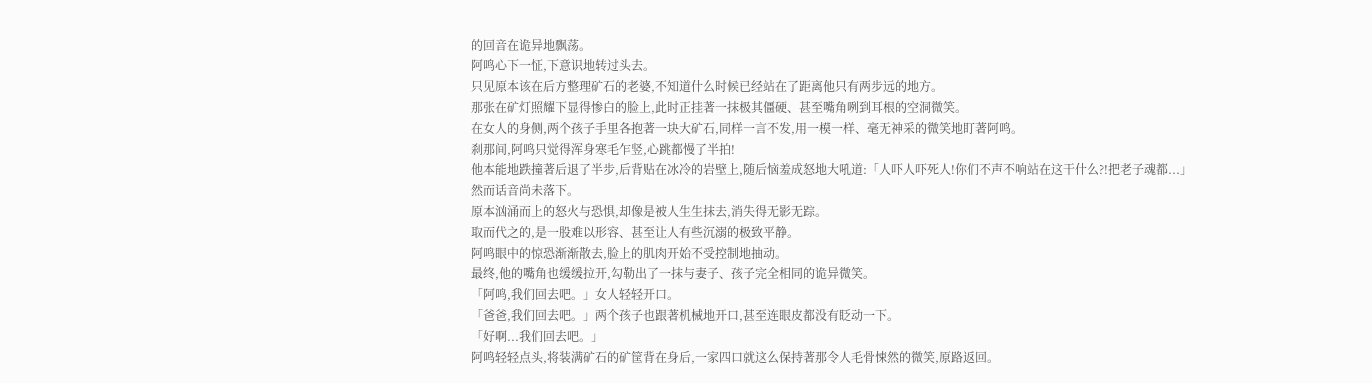的回音在诡异地飘荡。
阿鸣心下一怔,下意识地转过头去。
只见原本该在后方整理矿石的老婆,不知道什么时候已经站在了距离他只有两步远的地方。
那张在矿灯照耀下显得惨白的脸上,此时正挂著一抹极其僵硬、甚至嘴角咧到耳根的空洞微笑。
在女人的身侧,两个孩子手里各抱著一块大矿石,同样一言不发,用一模一样、毫无神采的微笑地盯著阿鸣。
刹那间,阿鸣只觉得浑身寒毛乍竖,心跳都慢了半拍!
他本能地跌撞著后退了半步,后背贴在冰冷的岩壁上,随后恼羞成怒地大吼道:「人吓人吓死人!你们不声不响站在这干什么?!把老子魂都...」
然而话音尚未落下。
原本汹涌而上的怒火与恐惧,却像是被人生生抹去,消失得无影无踪。
取而代之的,是一股难以形容、甚至让人有些沉溺的极致平静。
阿鸣眼中的惊恐渐渐散去,脸上的肌肉开始不受控制地抽动。
最终,他的嘴角也缓缓拉开,勾勒出了一抹与妻子、孩子完全相同的诡异微笑。
「阿鸣,我们回去吧。」女人轻轻开口。
「爸爸,我们回去吧。」两个孩子也跟著机械地开口,甚至连眼皮都没有眨动一下。
「好啊...我们回去吧。」
阿鸣轻轻点头,将装满矿石的矿筐背在身后,一家四口就这么保持著那令人毛骨悚然的微笑,原路返回。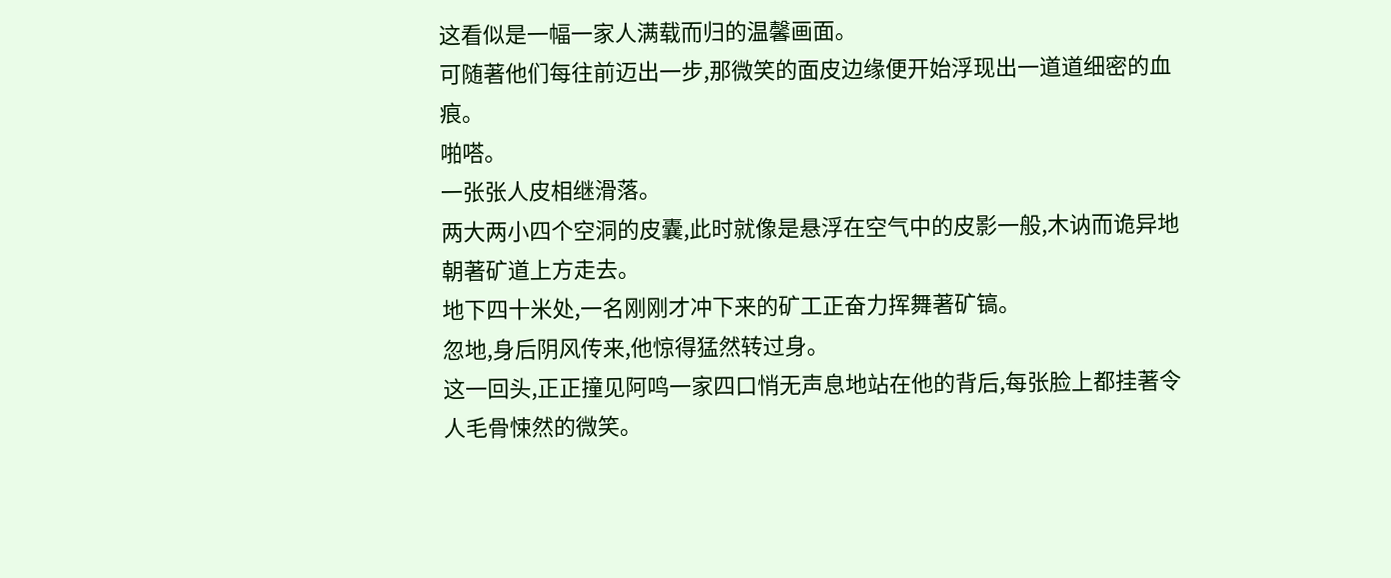这看似是一幅一家人满载而归的温馨画面。
可随著他们每往前迈出一步,那微笑的面皮边缘便开始浮现出一道道细密的血痕。
啪嗒。
一张张人皮相继滑落。
两大两小四个空洞的皮囊,此时就像是悬浮在空气中的皮影一般,木讷而诡异地朝著矿道上方走去。
地下四十米处,一名刚刚才冲下来的矿工正奋力挥舞著矿镐。
忽地,身后阴风传来,他惊得猛然转过身。
这一回头,正正撞见阿鸣一家四口悄无声息地站在他的背后,每张脸上都挂著令人毛骨悚然的微笑。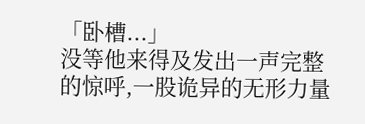「卧槽...」
没等他来得及发出一声完整的惊呼,一股诡异的无形力量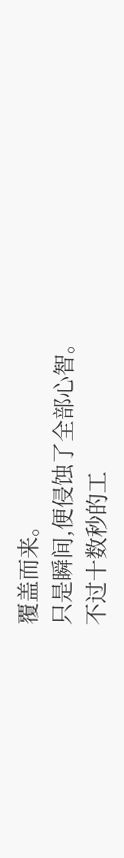覆盖而来。
只是瞬间,便侵蚀了全部心智。
不过十数秒的工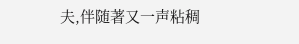夫,伴随著又一声粘稠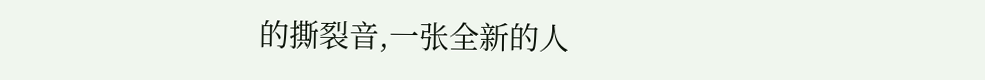的撕裂音,一张全新的人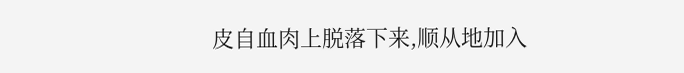皮自血肉上脱落下来,顺从地加入